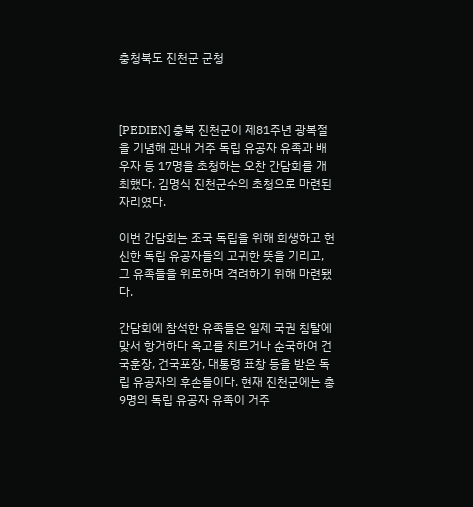충청북도 진천군 군청



[PEDIEN] 충북 진천군이 제81주년 광복절을 기념해 관내 거주 독립 유공자 유족과 배우자 등 17명을 초청하는 오찬 간담회를 개최했다. 김명식 진천군수의 초청으로 마련된 자리였다.

이번 간담회는 조국 독립을 위해 희생하고 헌신한 독립 유공자들의 고귀한 뜻을 기리고, 그 유족들을 위로하며 격려하기 위해 마련됐다.

간담회에 참석한 유족들은 일제 국권 침탈에 맞서 항거하다 옥고를 치르거나 순국하여 건국훈장, 건국포장, 대통령 표창 등을 받은 독립 유공자의 후손들이다. 현재 진천군에는 총 9명의 독립 유공자 유족이 거주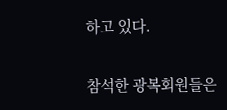하고 있다.

참석한 광복회원들은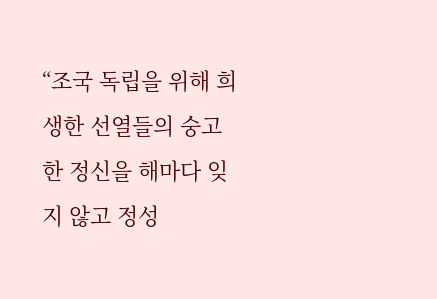“조국 독립을 위해 희생한 선열들의 숭고한 정신을 해마다 잊지 않고 정성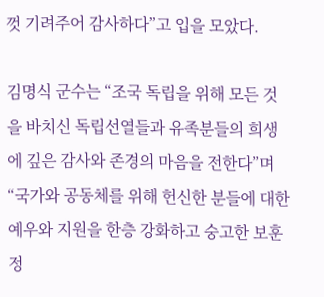껏 기려주어 감사하다”고 입을 모았다.

김명식 군수는 “조국 독립을 위해 모든 것을 바치신 독립선열들과 유족분들의 희생에 깊은 감사와 존경의 마음을 전한다”며 “국가와 공동체를 위해 헌신한 분들에 대한 예우와 지원을 한층 강화하고 숭고한 보훈 정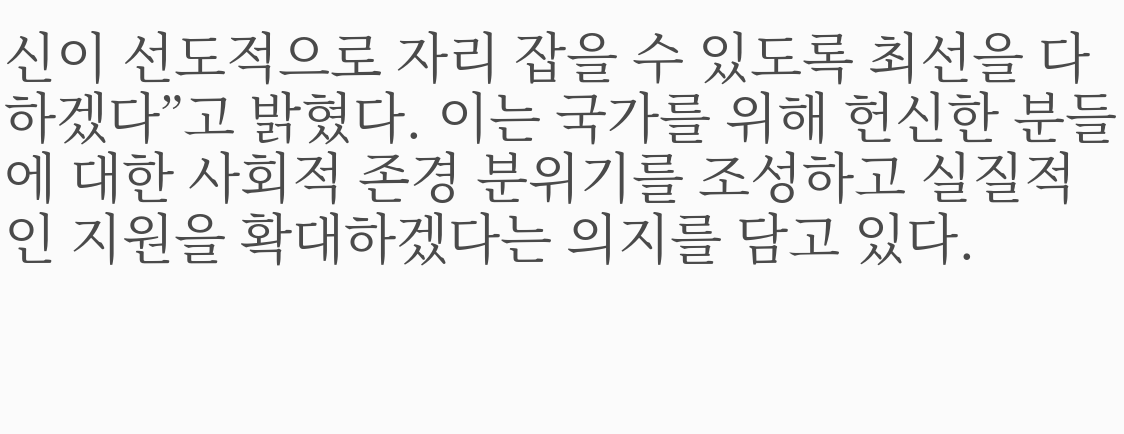신이 선도적으로 자리 잡을 수 있도록 최선을 다하겠다”고 밝혔다. 이는 국가를 위해 헌신한 분들에 대한 사회적 존경 분위기를 조성하고 실질적인 지원을 확대하겠다는 의지를 담고 있다.